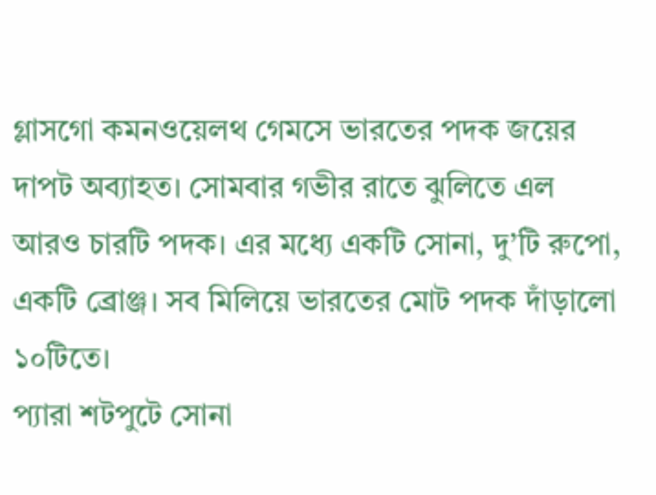গ্লাসগো কমনওয়েলথ গেমসে ভারতের পদক জয়ের দাপট অব্যাহত। সোমবার গভীর রাতে ঝুলিতে এল আরও চারটি পদক। এর মধ্যে একটি সোনা, দু’টি রুপো, একটি ব্রোঞ্জ। সব মিলিয়ে ভারতের মোট পদক দাঁড়ালো ১০টিতে।
প্যারা শটপুটে সোনা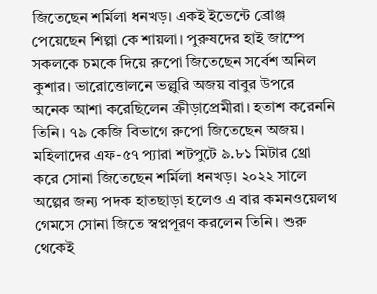জিতেছেন শর্মিলা ধনখড়। একই ইভেন্টে ব্রোঞ্জ পেয়েছেন শিল্পা কে শায়লা। পুরুষদের হাই জাম্পে সকলকে চমকে দিয়ে রুপো জিতেছেন সর্বেশ অনিল কুশার। ভারোত্তোলনে ভল্লুরি অজয় বাবুর উপরে অনেক আশা করেছিলেন ক্রীড়াপ্রেমীরা। হতাশ করেননি তিনি। ৭৯ কেজি বিভাগে রুপো জিতেছেন অজয়।
মহিলাদের এফ-৫৭ প্যারা শটপুটে ৯.৮১ মিটার থ্রো করে সোনা জিতেছেন শর্মিলা ধনখড়। ২০২২ সালে অল্পের জন্য পদক হাতছাড়া হলেও এ বার কমনওয়েলথ গেমসে সোনা জিতে স্বপ্নপূরণ করলেন তিনি। শুরু থেকেই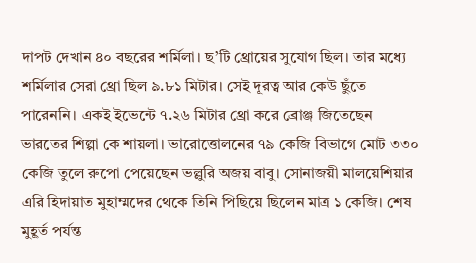দাপট দেখান ৪০ বছরের শর্মিলা। ছ’টি থ্রোয়ের সুযোগ ছিল। তার মধ্যে শর্মিলার সেরা থ্রো ছিল ৯.৮১ মিটার। সেই দূরত্ব আর কেউ ছুঁতে পারেননি। একই ইভেন্টে ৭.২৬ মিটার থ্রো করে ব্রোঞ্জ জিতেছেন ভারতের শিল্পা কে শায়লা। ভারোত্তোলনের ৭৯ কেজি বিভাগে মোট ৩৩০ কেজি তুলে রুপো পেয়েছেন ভল্লুরি অজয় বাবু। সোনাজয়ী মালয়েশিয়ার এরি হিদায়াত মুহাম্মদের থেকে তিনি পিছিয়ে ছিলেন মাত্র ১ কেজি। শেষ মুহূর্ত পর্যন্ত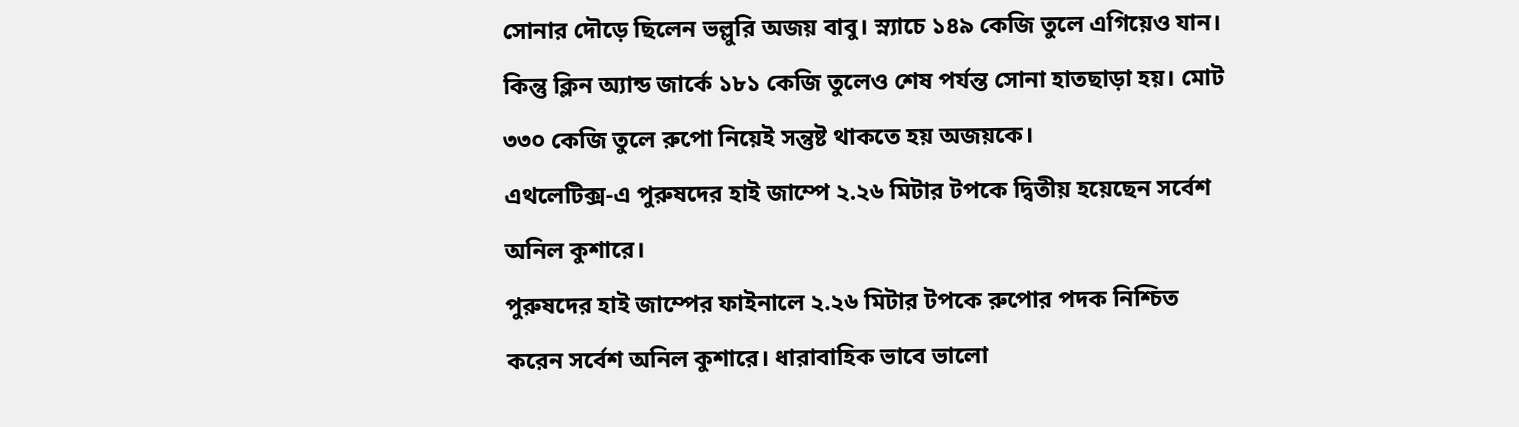সোনার দৌড়ে ছিলেন ভল্লুরি অজয় বাবু। স্ন্যাচে ১৪৯ কেজি তুলে এগিয়েও যান। কিন্তু ক্লিন অ্যান্ড জার্কে ১৮১ কেজি তুলেও শেষ পর্যন্ত সোনা হাতছাড়া হয়। মোট ৩৩০ কেজি তুলে রুপো নিয়েই সন্তুষ্ট থাকতে হয় অজয়কে।
এথলেটিক্স-এ পুরুষদের হাই জাম্পে ২.২৬ মিটার টপকে দ্বিতীয় হয়েছেন সর্বেশ অনিল কুশারে।
পুরুষদের হাই জাম্পের ফাইনালে ২.২৬ মিটার টপকে রুপোর পদক নিশ্চিত করেন সর্বেশ অনিল কুশারে। ধারাবাহিক ভাবে ভালো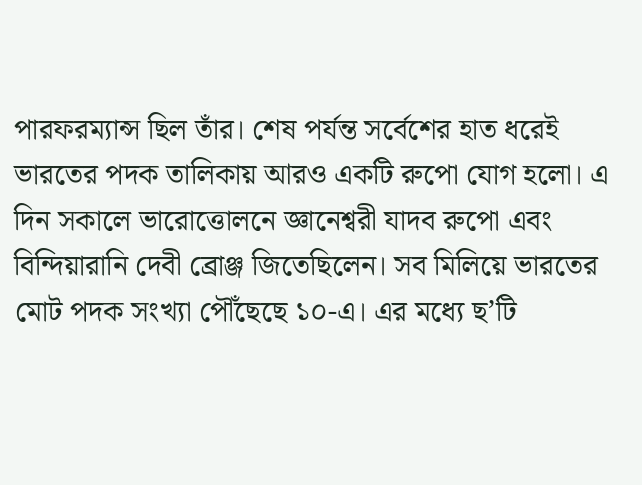পারফরম্যান্স ছিল তাঁর। শেষ পর্যন্ত সর্বেশের হাত ধরেই ভারতের পদক তালিকায় আরও একটি রুপো যোগ হলো। এ দিন সকালে ভারোত্তোলনে জ্ঞানেশ্বরী যাদব রুপো এবং বিন্দিয়ারানি দেবী ব্রোঞ্জ জিতেছিলেন। সব মিলিয়ে ভারতের মোট পদক সংখ্যা পৌঁছেছে ১০-এ। এর মধ্যে ছ’টি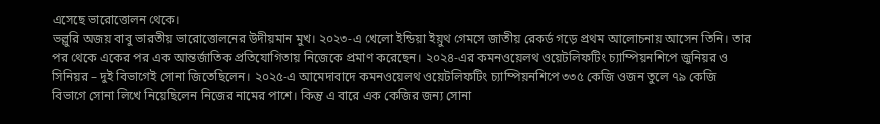এসেছে ভারোত্তোলন থেকে।
ভল্লুরি অজয় বাবু ভারতীয় ভারোত্তোলনের উদীয়মান মুখ। ২০২৩-এ খেলো ইন্ডিয়া ইয়ুথ গেমসে জাতীয় রেকর্ড গড়ে প্রথম আলোচনায় আসেন তিনি। তার পর থেকে একের পর এক আন্তর্জাতিক প্রতিযোগিতায় নিজেকে প্রমাণ করেছেন। ২০২৪-এর কমনওয়েলথ ওয়েটলিফটিং চ্যাম্পিয়নশিপে জুনিয়র ও সিনিয়র – দুই বিভাগেই সোনা জিতেছিলেন। ২০২৫-এ আমেদাবাদে কমনওয়েলথ ওয়েটলিফটিং চ্যাম্পিয়নশিপে ৩৩৫ কেজি ওজন তুলে ৭৯ কেজি বিভাগে সোনা লিখে নিয়েছিলেন নিজের নামের পাশে। কিন্তু এ বারে এক কেজির জন্য সোনা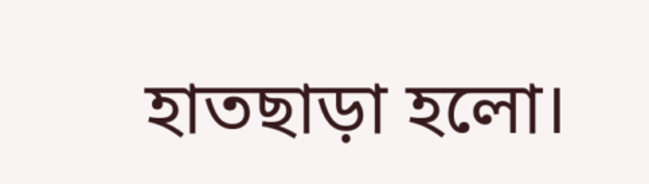হাতছাড়া হলো।